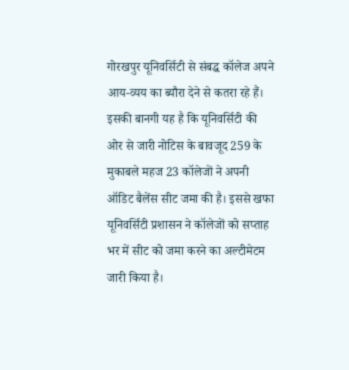गोरखपुर यूनिवर्सिटी से संबद्ध कॉलेज अपने आय-व्यय का ब्यौरा देने से कतरा रहे हैं। इसकी बानगी यह है कि यूनिवर्सिटी की ओर से जारी नोटिस के बावजूद 259 के मुकाबले महज 23 कॉलेजों ने अपनी ऑडिट बैलेंस सीट जमा की है। इससे खफा यूनिवर्सिटी प्रशासन ने कॉलेजों को सप्ताह भर में सीट को जमा करने का अल्टीमेटम जारी किया है।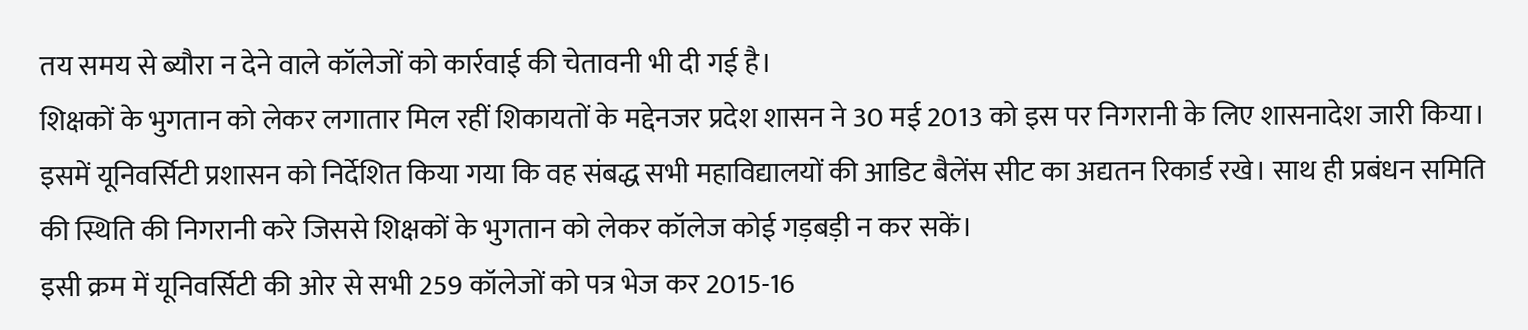तय समय से ब्यौरा न देने वाले कॉलेजों को कार्रवाई की चेतावनी भी दी गई है।
शिक्षकों के भुगतान को लेकर लगातार मिल रहीं शिकायतों के मद्देनजर प्रदेश शासन ने 30 मई 2013 को इस पर निगरानी के लिए शासनादेश जारी किया। इसमें यूनिवर्सिटी प्रशासन को निर्देशित किया गया कि वह संबद्ध सभी महाविद्यालयों की आडिट बैलेंस सीट का अद्यतन रिकार्ड रखे। साथ ही प्रबंधन समिति की स्थिति की निगरानी करे जिससे शिक्षकों के भुगतान को लेकर कॉलेज कोई गड़बड़ी न कर सकें।
इसी क्रम में यूनिवर्सिटी की ओर से सभी 259 कॉलेजों को पत्र भेज कर 2015-16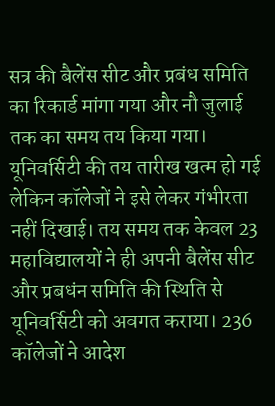सत्र की बैलेंस सीट और प्रबंध समिति का रिकार्ड मांगा गया और नौ जुलाई तक का समय तय किया गया। यूनिवर्सिटी की तय तारीख खत्म हो गई लेकिन कॉलेजों ने इसे लेकर गंभीरता नहीं दिखाई। तय समय तक केवल 23 महाविद्यालयों ने ही अपनी बैलेंस सीट और प्रबधंन समिति की स्थिति से यूनिवर्सिटी को अवगत कराया। 236 कॉलेजों ने आदेश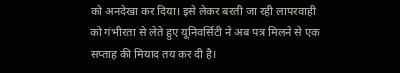को अनदेखा कर दिया। इसे लेकर बरती जा रही लापरवाही को गंभीरता से लेते हुए यूनिवर्सिटी ने अब पत्र मिलने से एक सप्ताह की मियाद तय कर दी है।